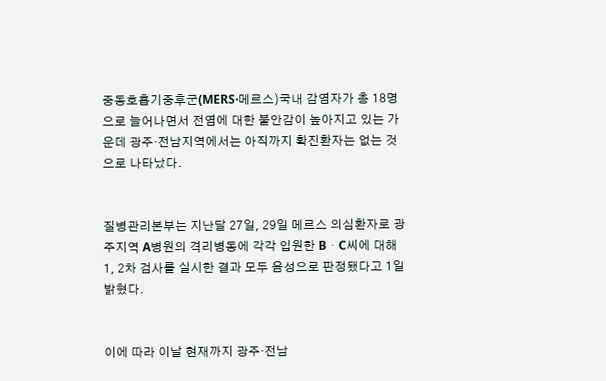중동호흡기중후군(MERS·메르스)국내 감염자가 총 18명으로 늘어나면서 전염에 대한 불안감이 높아지고 있는 가운데 광주·전남지역에서는 아직까지 확진환자는 없는 것으로 나타났다.


질병관리본부는 지난달 27일, 29일 메르스 의심환자로 광주지역 A병원의 격리병동에 각각 입원한 B・C씨에 대해 1, 2차 검사를 실시한 결과 모두 음성으로 판정됐다고 1일 밝혔다.


이에 따라 이날 현재까지 광주·전남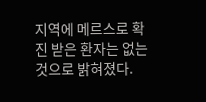지역에 메르스로 확진 받은 환자는 없는 것으로 밝혀졌다.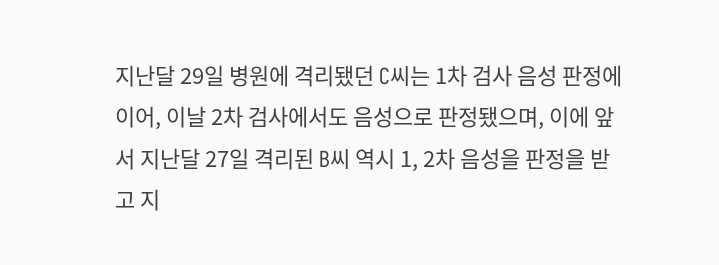지난달 29일 병원에 격리됐던 C씨는 1차 검사 음성 판정에 이어, 이날 2차 검사에서도 음성으로 판정됐으며, 이에 앞서 지난달 27일 격리된 B씨 역시 1, 2차 음성을 판정을 받고 지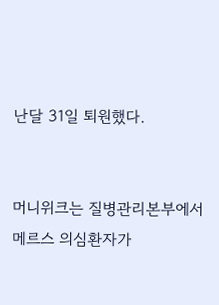난달 31일 퇴원했다.


머니위크는 질병관리본부에서 메르스 의심환자가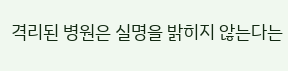격리된 병원은 실명을 밝히지 않는다는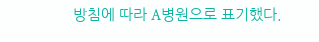방침에 따라 A병원으로 표기했다.